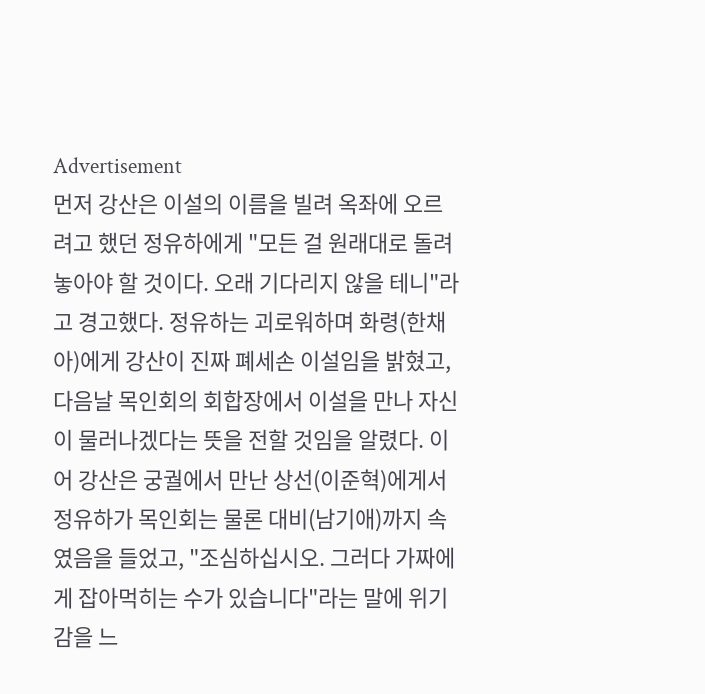Advertisement
먼저 강산은 이설의 이름을 빌려 옥좌에 오르려고 했던 정유하에게 "모든 걸 원래대로 돌려놓아야 할 것이다. 오래 기다리지 않을 테니"라고 경고했다. 정유하는 괴로워하며 화령(한채아)에게 강산이 진짜 폐세손 이설임을 밝혔고, 다음날 목인회의 회합장에서 이설을 만나 자신이 물러나겠다는 뜻을 전할 것임을 알렸다. 이어 강산은 궁궐에서 만난 상선(이준혁)에게서 정유하가 목인회는 물론 대비(남기애)까지 속였음을 들었고, "조심하십시오. 그러다 가짜에게 잡아먹히는 수가 있습니다"라는 말에 위기감을 느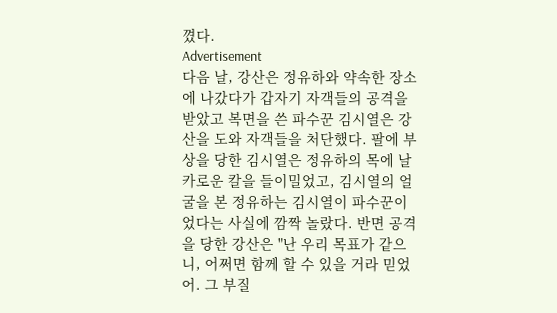꼈다.
Advertisement
다음 날, 강산은 정유하와 약속한 장소에 나갔다가 갑자기 자객들의 공격을 받았고 복면을 쓴 파수꾼 김시열은 강산을 도와 자객들을 처단했다. 팔에 부상을 당한 김시열은 정유하의 목에 날카로운 칼을 들이밀었고, 김시열의 얼굴을 본 정유하는 김시열이 파수꾼이었다는 사실에 깜짝 놀랐다. 반면 공격을 당한 강산은 "난 우리 목표가 같으니, 어쩌면 함께 할 수 있을 거라 믿었어. 그 부질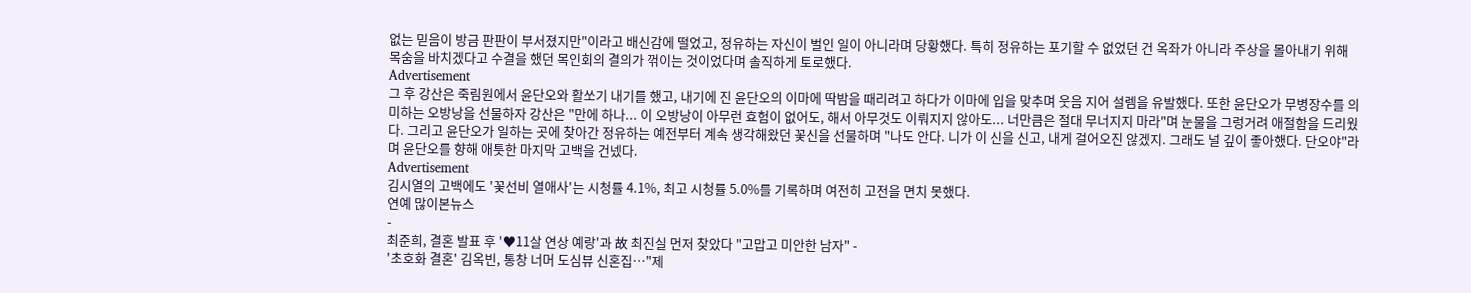없는 믿음이 방금 판판이 부서졌지만"이라고 배신감에 떨었고, 정유하는 자신이 벌인 일이 아니라며 당황했다. 특히 정유하는 포기할 수 없었던 건 옥좌가 아니라 주상을 몰아내기 위해 목숨을 바치겠다고 수결을 했던 목인회의 결의가 꺾이는 것이었다며 솔직하게 토로했다.
Advertisement
그 후 강산은 죽림원에서 윤단오와 활쏘기 내기를 했고, 내기에 진 윤단오의 이마에 딱밤을 때리려고 하다가 이마에 입을 맞추며 웃음 지어 설렘을 유발했다. 또한 윤단오가 무병장수를 의미하는 오방낭을 선물하자 강산은 "만에 하나... 이 오방낭이 아무런 효험이 없어도, 해서 아무것도 이뤄지지 않아도... 너만큼은 절대 무너지지 마라"며 눈물을 그렁거려 애절함을 드리웠다. 그리고 윤단오가 일하는 곳에 찾아간 정유하는 예전부터 계속 생각해왔던 꽃신을 선물하며 "나도 안다. 니가 이 신을 신고, 내게 걸어오진 않겠지. 그래도 널 깊이 좋아했다. 단오야"라며 윤단오를 향해 애틋한 마지막 고백을 건넸다.
Advertisement
김시열의 고백에도 '꽃선비 열애사'는 시청률 4.1%, 최고 시청률 5.0%를 기록하며 여전히 고전을 면치 못했다.
연예 많이본뉴스
-
최준희, 결혼 발표 후 '♥11살 연상 예랑'과 故 최진실 먼저 찾았다 "고맙고 미안한 남자" -
'초호화 결혼' 김옥빈, 통창 너머 도심뷰 신혼집…"제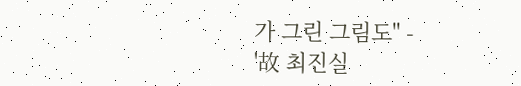가 그린 그림도" -
'故 최진실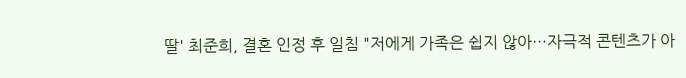딸' 최준희, 결혼 인정 후 일침 "저에게 가족은 쉽지 않아…자극적 콘텐츠가 아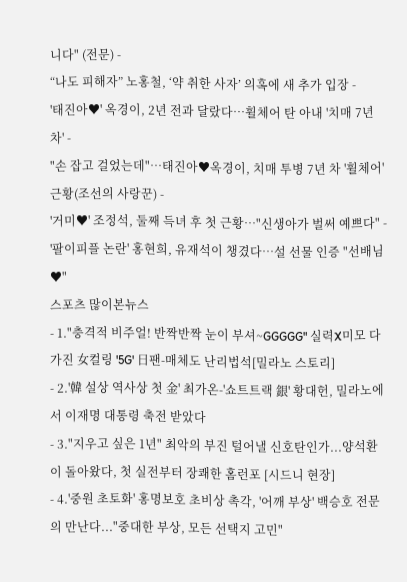니다" (전문) -
“나도 피해자” 노홍철, ‘약 취한 사자’ 의혹에 새 추가 입장 -
'태진아♥' 옥경이, 2년 전과 달랐다…휠체어 탄 아내 '치매 7년 차' -
"손 잡고 걸었는데"…태진아♥옥경이, 치매 투병 7년 차 '휠체어' 근황(조선의 사랑꾼) -
'거미♥' 조정석, 둘째 득녀 후 첫 근황…"신생아가 벌써 예쁘다" -
'팔이피플 논란' 홍현희, 유재석이 챙겼다…설 선물 인증 "선배님♥"
스포츠 많이본뉴스
- 1."충격적 비주얼! 반짝반짝 눈이 부셔~GGGGG" 실력X미모 다 가진 女컬링 '5G' 日팬-매체도 난리법석[밀라노 스토리]
- 2.'韓 설상 역사상 첫 金' 최가온-'쇼트트랙 銀' 황대헌, 밀라노에서 이재명 대통령 축전 받았다
- 3."지우고 싶은 1년" 최악의 부진 털어낼 신호탄인가...양석환이 돌아왔다, 첫 실전부터 장쾌한 홈런포 [시드니 현장]
- 4.'중원 초토화' 홍명보호 초비상 촉각, '어깨 부상' 백승호 전문의 만난다..."중대한 부상, 모든 선택지 고민"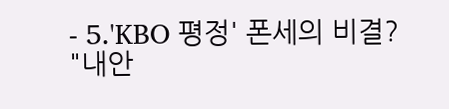- 5.'KBO 평정' 폰세의 비결? "내안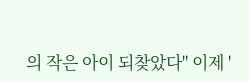의 작은 아이 되찾았다" 이제 '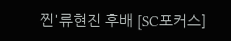찐'류현진 후배 [SC포커스]